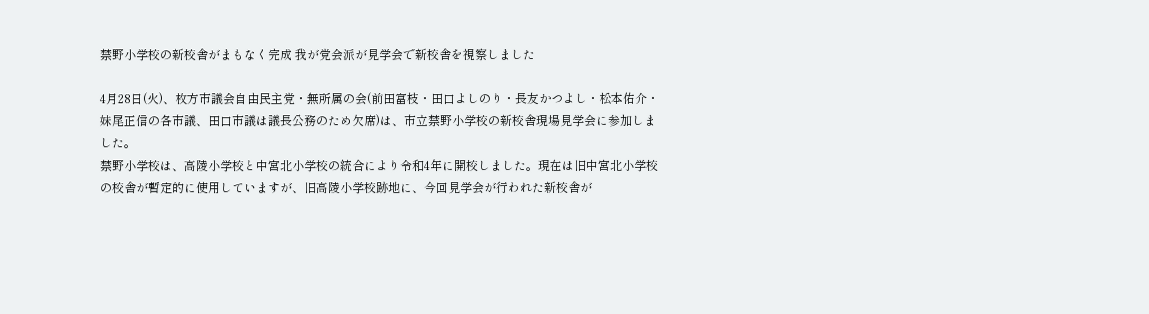禁野小学校の新校舎がまもなく完成 我が党会派が見学会で新校舎を視察しました

4月28日(火)、枚方市議会自由民主党・無所属の会(前田富枝・田口よしのり・長友かつよし・松本佑介・妹尾正信の各市議、田口市議は議長公務のため欠席)は、市立禁野小学校の新校舎現場見学会に参加しました。
禁野小学校は、高陵小学校と中宮北小学校の統合により令和4年に開校しました。現在は旧中宮北小学校の校舎が暫定的に使用していますが、旧高陵小学校跡地に、今回見学会が行われた新校舎が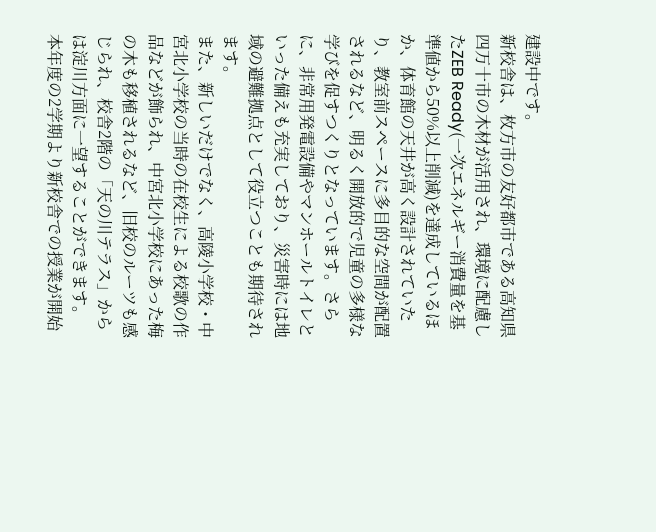建設中です。
新校舎は、枚方市の友好都市である高知県四万十市の木材が活用され、環境に配慮したZEB Ready(一次エネルギー消費量を基準値から50%以上削減)を達成しているほか、体育館の天井が高く設計されていたり、教室前スペースに多目的な空間が配置されるなど、明るく開放的で児童の多様な学びを促すつくりとなっています。さらに、非常用発電設備やマンホールトイレといった備えも充実しており、災害時には地域の避難拠点として役立つことも期待されます。
また、新しいだけでなく、高陵小学校・中宮北小学校の当時の在校生による校歌の作品などが飾られ、中宮北小学校にあった梅の木も移植されるなど、旧校のルーツも感じられ、校舎2階の「天の川テラス」からは淀川方面に一望することができます。
本年度の2学期より新校舎での授業が開始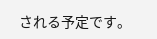される予定です。